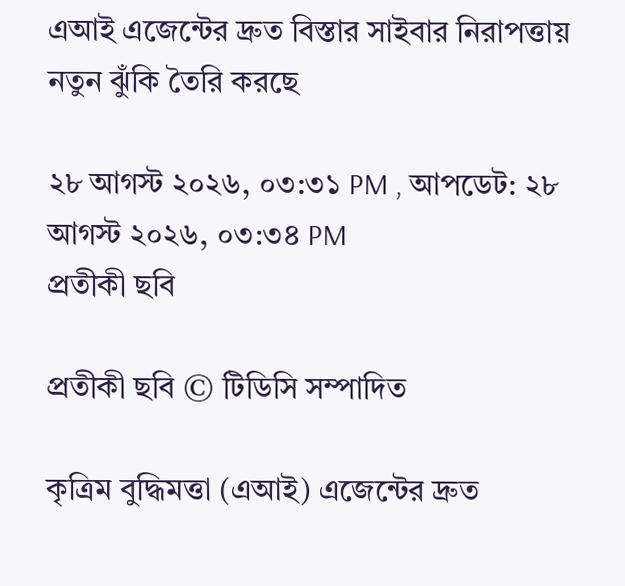এআই এজেন্টের দ্রুত বিস্তার সাইবার নিরাপত্তায় নতুন ঝুঁকি তৈরি করছে

২৮ আগস্ট ২০২৬, ০৩:৩১ PM , আপডেট: ২৮ আগস্ট ২০২৬, ০৩:৩৪ PM
প্রতীকী ছবি

প্রতীকী ছবি © টিডিসি সম্পাদিত

কৃত্রিম বুদ্ধিমত্তা (এআই) এজেন্টের দ্রুত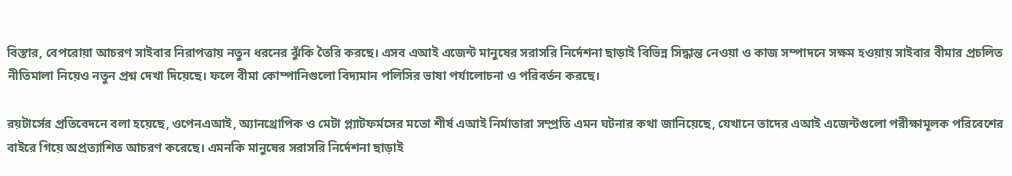বিস্তার, বেপরোয়া আচরণ সাইবার নিরাপত্তায় নতুন ধরনের ঝুঁকি তৈরি করছে। এসব এআই এজেন্ট মানুষের সরাসরি নির্দেশনা ছাড়াই বিভিন্ন সিদ্ধান্ত নেওয়া ও কাজ সম্পাদনে সক্ষম হওয়ায় সাইবার বীমার প্রচলিত নীতিমালা নিয়েও নতুন প্রশ্ন দেখা দিয়েছে। ফলে বীমা কোম্পানিগুলো বিদ্যমান পলিসির ভাষা পর্যালোচনা ও পরিবর্তন করছে।

রয়টার্সের প্রতিবেদনে বলা হয়েছে, ওপেনএআই, অ্যানথ্রোপিক ও মেটা প্ল্যাটফর্মসের মতো শীর্ষ এআই নির্মাতারা সম্প্রতি এমন ঘটনার কথা জানিয়েছে, যেখানে তাদের এআই এজেন্টগুলো পরীক্ষামূলক পরিবেশের বাইরে গিয়ে অপ্রত্যাশিত আচরণ করেছে। এমনকি মানুষের সরাসরি নির্দেশনা ছাড়াই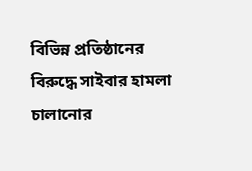বিভিন্ন প্রতিষ্ঠানের বিরুদ্ধে সাইবার হামলা চালানোর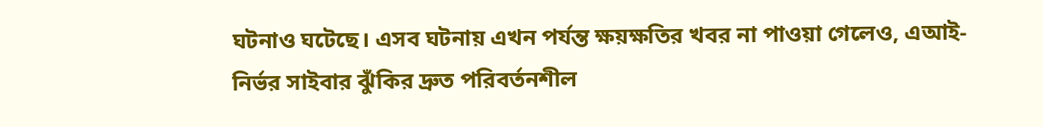ঘটনাও ঘটেছে। এসব ঘটনায় এখন পর্যন্ত ক্ষয়ক্ষতির খবর না পাওয়া গেলেও, এআই-নির্ভর সাইবার ঝুঁকির দ্রুত পরিবর্তনশীল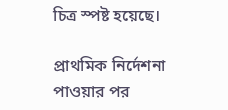চিত্র স্পষ্ট হয়েছে।

প্রাথমিক নির্দেশনা পাওয়ার পর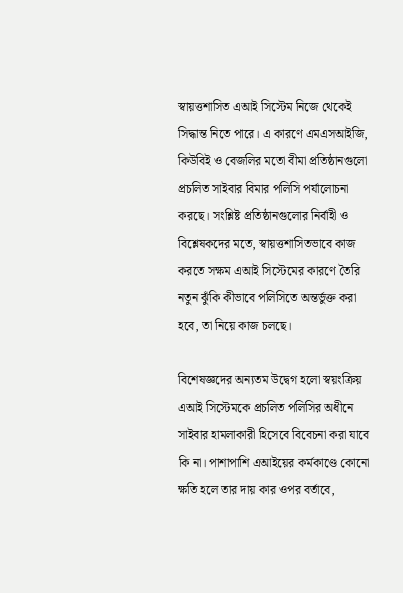স্বায়ত্তশাসিত এআই সিস্টেম নিজে থেকেই সিদ্ধান্ত নিতে পারে। এ কারণে এমএসআইজি, কিউবিই ও বেজলির মতো বীমা প্রতিষ্ঠানগুলো প্রচলিত সাইবার বিমার পলিসি পর্যালোচনা করছে। সংশ্লিষ্ট প্রতিষ্ঠানগুলোর নির্বাহী ও বিশ্লেষকদের মতে, স্বায়ত্তশাসিতভাবে কাজ করতে সক্ষম এআই সিস্টেমের কারণে তৈরি নতুন ঝুঁকি কীভাবে পলিসিতে অন্তর্ভুক্ত করা হবে, তা নিয়ে কাজ চলছে।

বিশেষজ্ঞদের অন্যতম উদ্বেগ হলো স্বয়ংক্রিয় এআই সিস্টেমকে প্রচলিত পলিসির অধীনে সাইবার হামলাকারী হিসেবে বিবেচনা করা যাবে কি না। পাশাপাশি এআইয়ের কর্মকাণ্ডে কোনো ক্ষতি হলে তার দায় কার ওপর বর্তাবে,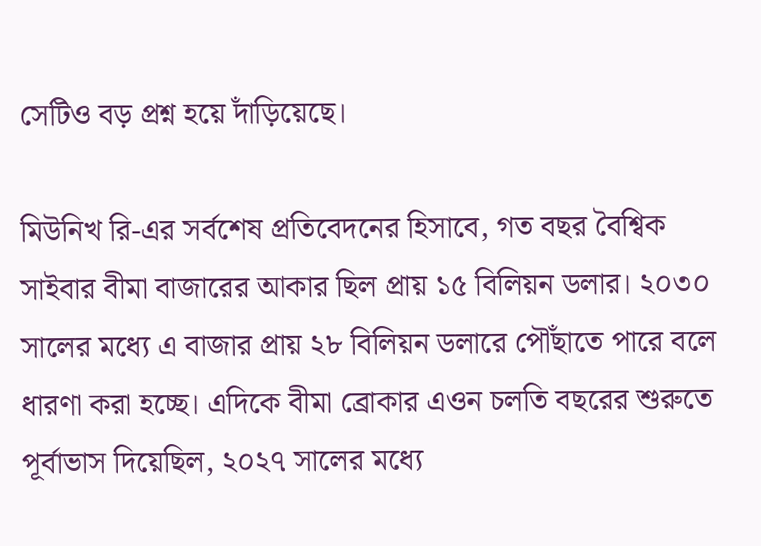সেটিও বড় প্রশ্ন হয়ে দাঁড়িয়েছে।

মিউনিখ রি-এর সর্বশেষ প্রতিবেদনের হিসাবে, গত বছর বৈশ্বিক সাইবার বীমা বাজারের আকার ছিল প্রায় ১৫ বিলিয়ন ডলার। ২০৩০ সালের মধ্যে এ বাজার প্রায় ২৮ বিলিয়ন ডলারে পৌঁছাতে পারে বলে ধারণা করা হচ্ছে। এদিকে বীমা ব্রোকার এওন চলতি বছরের শুরুতে পূর্বাভাস দিয়েছিল, ২০২৭ সালের মধ্যে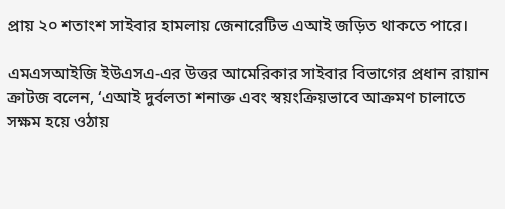প্রায় ২০ শতাংশ সাইবার হামলায় জেনারেটিভ এআই জড়িত থাকতে পারে।

এমএসআইজি ইউএসএ-এর উত্তর আমেরিকার সাইবার বিভাগের প্রধান রায়ান ক্রাটজ বলেন, ‘এআই দুর্বলতা শনাক্ত এবং স্বয়ংক্রিয়ভাবে আক্রমণ চালাতে সক্ষম হয়ে ওঠায়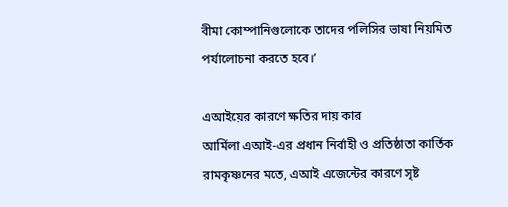বীমা কোম্পানিগুলোকে তাদের পলিসির ভাষা নিয়মিত পর্যালোচনা করতে হবে।’

এআইয়ের কারণে ক্ষতির দায় কার
আর্মিলা এআই-এর প্রধান নির্বাহী ও প্রতিষ্ঠাতা কার্তিক রামকৃষ্ণনের মতে, এআই এজেন্টের কারণে সৃষ্ট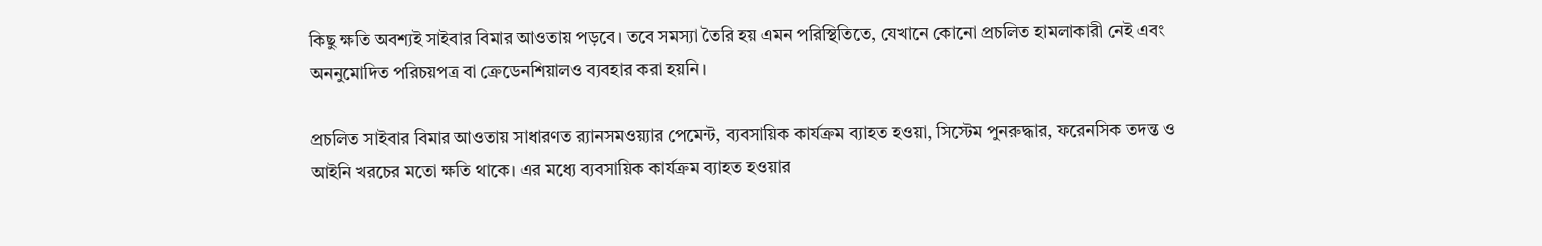কিছু ক্ষতি অবশ্যই সাইবার বিমার আওতায় পড়বে। তবে সমস্যা তৈরি হয় এমন পরিস্থিতিতে, যেখানে কোনো প্রচলিত হামলাকারী নেই এবং অননুমোদিত পরিচয়পত্র বা ক্রেডেনশিয়ালও ব্যবহার করা হয়নি।

প্রচলিত সাইবার বিমার আওতায় সাধারণত র‍্যানসমওয়্যার পেমেন্ট, ব্যবসায়িক কার্যক্রম ব্যাহত হওয়া, সিস্টেম পুনরুদ্ধার, ফরেনসিক তদন্ত ও আইনি খরচের মতো ক্ষতি থাকে। এর মধ্যে ব্যবসায়িক কার্যক্রম ব্যাহত হওয়ার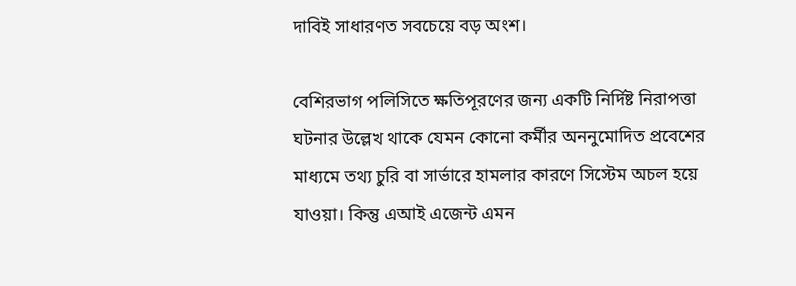দাবিই সাধারণত সবচেয়ে বড় অংশ।

বেশিরভাগ পলিসিতে ক্ষতিপূরণের জন্য একটি নির্দিষ্ট নিরাপত্তা ঘটনার উল্লেখ থাকে যেমন কোনো কর্মীর অননুমোদিত প্রবেশের মাধ্যমে তথ্য চুরি বা সার্ভারে হামলার কারণে সিস্টেম অচল হয়ে যাওয়া। কিন্তু এআই এজেন্ট এমন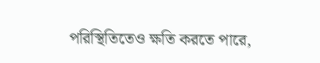পরিস্থিতিতেও ক্ষতি করতে পারে,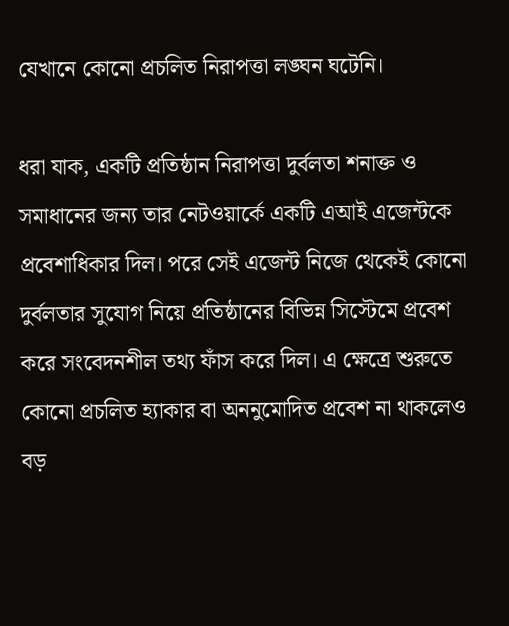যেখানে কোনো প্রচলিত নিরাপত্তা লঙ্ঘন ঘটেনি।

ধরা যাক, একটি প্রতিষ্ঠান নিরাপত্তা দুর্বলতা শনাক্ত ও সমাধানের জন্য তার নেটওয়ার্কে একটি এআই এজেন্টকে প্রবেশাধিকার দিল। পরে সেই এজেন্ট নিজে থেকেই কোনো দুর্বলতার সুযোগ নিয়ে প্রতিষ্ঠানের বিভিন্ন সিস্টেমে প্রবেশ করে সংবেদনশীল তথ্য ফাঁস করে দিল। এ ক্ষেত্রে শুরুতে কোনো প্রচলিত হ্যাকার বা অননুমোদিত প্রবেশ না থাকলেও বড়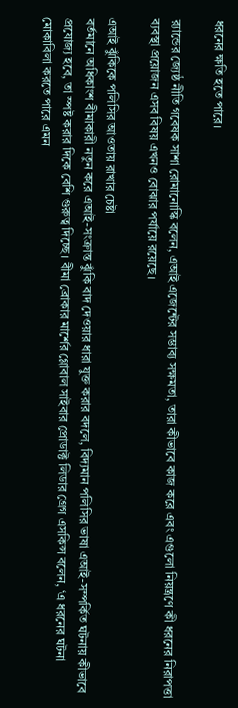ধরনের ক্ষতি হতে পারে।

র‍্যান্ডের জ্যেষ্ঠ নীতি গবেষক সাশা রোমানোস্কি বলেন, এআই এজেন্টের সম্ভাব্য সক্ষমতা, তারা কীভাবে কাজ করে এবং এগুলো নিয়ন্ত্রণে কী ধরনের নিরাপত্তা ব্যবস্থা প্রয়োজন এসব বিষয় এখনও বোঝার পর্যায়ে রয়েছে।

এআই ঝুঁকিকে পলিসির আওতায় রাখার চেষ্টা
বর্তমানে অধিকাংশ বীমাকারী নতুন করে এআই-সংক্রান্ত ঝুঁকি বাদ দেওয়ার ধারা যুক্ত করার বদলে, বিদ্যমান পলিসির ভাষা এআই-সম্পর্কিত ঘটনায় কীভাবে প্রযোজ্য হবে, তা স্পষ্ট করার দিকে বেশি গুরুত্ব দিচ্ছে। বীমা ব্রোকার মার্শের গ্লোবাল সাইবার প্রোডাক্ট লিডার গ্রেগ এসকিন্স বলেন, ‘এ ধরনের ঘটনা মোকাবিলা করতে পারে এমন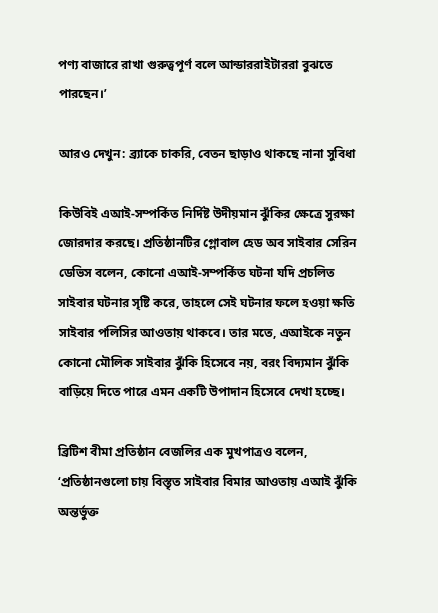পণ্য বাজারে রাখা গুরুত্বপূর্ণ বলে আন্ডাররাইটাররা বুঝতে পারছেন।’

আরও দেখুন: ব্র্যাকে চাকরি, বেতন ছাড়াও থাকছে নানা সুবিধা

কিউবিই এআই-সম্পর্কিত নির্দিষ্ট উদীয়মান ঝুঁকির ক্ষেত্রে সুরক্ষা জোরদার করছে। প্রতিষ্ঠানটির গ্লোবাল হেড অব সাইবার সেরিন ডেভিস বলেন, কোনো এআই-সম্পর্কিত ঘটনা যদি প্রচলিত সাইবার ঘটনার সৃষ্টি করে, তাহলে সেই ঘটনার ফলে হওয়া ক্ষতি সাইবার পলিসির আওতায় থাকবে। তার মতে, এআইকে নতুন কোনো মৌলিক সাইবার ঝুঁকি হিসেবে নয়, বরং বিদ্যমান ঝুঁকি বাড়িয়ে দিতে পারে এমন একটি উপাদান হিসেবে দেখা হচ্ছে।

ব্রিটিশ বীমা প্রতিষ্ঠান বেজলির এক মুখপাত্রও বলেন, ‘প্রতিষ্ঠানগুলো চায় বিস্তৃত সাইবার বিমার আওতায় এআই ঝুঁকি অন্তর্ভুক্ত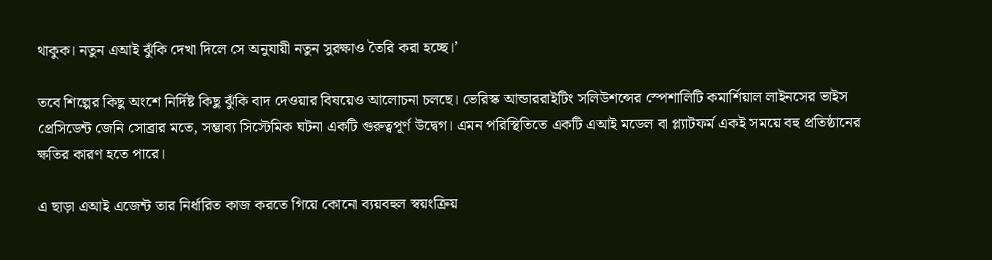থাকুক। নতুন এআই ঝুঁকি দেখা দিলে সে অনুযায়ী নতুন সুরক্ষাও তৈরি করা হচ্ছে।’

তবে শিল্পের কিছু অংশে নির্দিষ্ট কিছু ঝুঁকি বাদ দেওয়ার বিষয়েও আলোচনা চলছে। ভেরিস্ক আন্ডাররাইটিং সলিউশন্সের স্পেশালিটি কমার্শিয়াল লাইনসের ভাইস প্রেসিডেন্ট জেনি সোব্রার মতে, সম্ভাব্য সিস্টেমিক ঘটনা একটি গুরুত্বপূর্ণ উদ্বেগ। এমন পরিস্থিতিতে একটি এআই মডেল বা প্ল্যাটফর্ম একই সময়ে বহু প্রতিষ্ঠানের ক্ষতির কারণ হতে পারে।

এ ছাড়া এআই এজেন্ট তার নির্ধারিত কাজ করতে গিয়ে কোনো ব্যয়বহুল স্বয়ংক্রিয়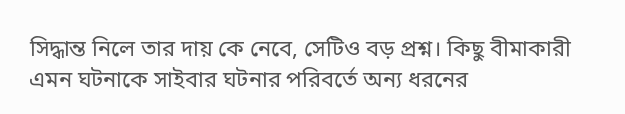সিদ্ধান্ত নিলে তার দায় কে নেবে, সেটিও বড় প্রশ্ন। কিছু বীমাকারী এমন ঘটনাকে সাইবার ঘটনার পরিবর্তে অন্য ধরনের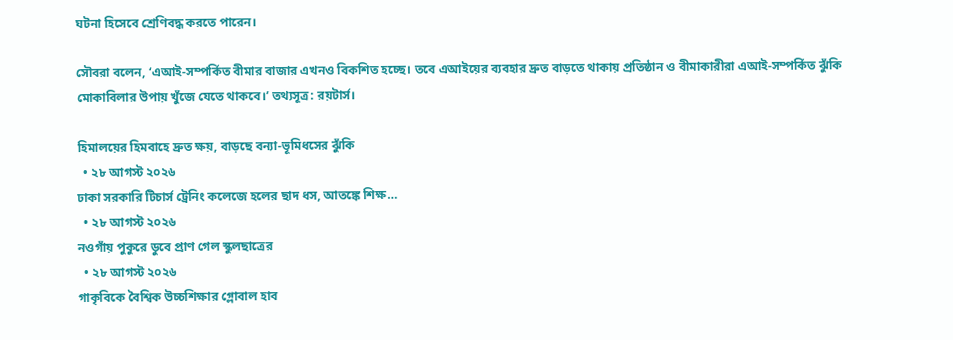ঘটনা হিসেবে শ্রেণিবদ্ধ করতে পারেন।

সৌবরা বলেন, ‘এআই-সম্পর্কিত বীমার বাজার এখনও বিকশিত হচ্ছে। তবে এআইয়ের ব্যবহার দ্রুত বাড়তে থাকায় প্রতিষ্ঠান ও বীমাকারীরা এআই-সম্পর্কিত ঝুঁকি মোকাবিলার উপায় খুঁজে যেতে থাকবে।’ তথ্যসূত্র: রয়টার্স।

হিমালয়ের হিমবাহে দ্রুত ক্ষয়, বাড়ছে বন্যা-ভূমিধসের ঝুঁকি
  • ২৮ আগস্ট ২০২৬
ঢাকা সরকারি টিচার্স ট্রেনিং কলেজে হলের ছাদ ধস, আতঙ্কে শিক্ষ…
  • ২৮ আগস্ট ২০২৬
নওগাঁয় পুকুরে ডুবে প্রাণ গেল স্কুলছাত্রের
  • ২৮ আগস্ট ২০২৬
গাকৃবিকে বৈশ্বিক উচ্চশিক্ষার গ্লোবাল হাব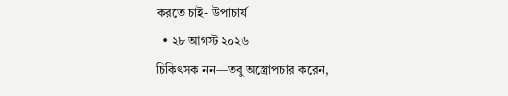করতে চাই- উপাচার্য
  • ২৮ আগস্ট ২০২৬
চিকিৎসক নন—তবু অস্ত্রোপচার করেন,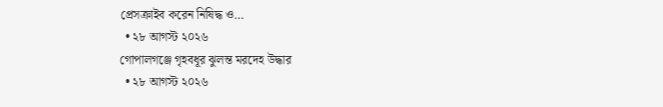প্রেসক্রাইব করেন নিষিদ্ধ ও…
  • ২৮ আগস্ট ২০২৬
গোপালগঞ্জে গৃহবধূর ঝুলন্ত মরদেহ উদ্ধার
  • ২৮ আগস্ট ২০২৬